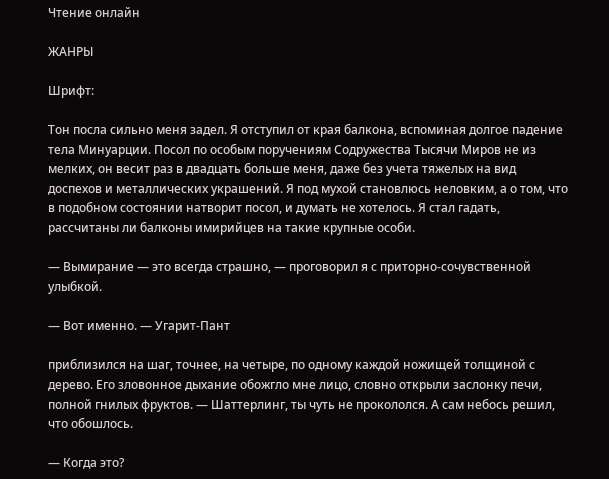Чтение онлайн

ЖАНРЫ

Шрифт:

Тон посла сильно меня задел. Я отступил от края балкона, вспоминая долгое падение тела Минуарции. Посол по особым поручениям Содружества Тысячи Миров не из мелких, он весит раз в двадцать больше меня, даже без учета тяжелых на вид доспехов и металлических украшений. Я под мухой становлюсь неловким, а о том, что в подобном состоянии натворит посол, и думать не хотелось. Я стал гадать, рассчитаны ли балконы имирийцев на такие крупные особи.

— Вымирание — это всегда страшно, — проговорил я с приторно-сочувственной улыбкой.

— Вот именно. — Угарит-Пант

приблизился на шаг, точнее, на четыре, по одному каждой ножищей толщиной с дерево. Его зловонное дыхание обожгло мне лицо, словно открыли заслонку печи, полной гнилых фруктов. — Шаттерлинг, ты чуть не прокололся. А сам небось решил, что обошлось.

— Когда это?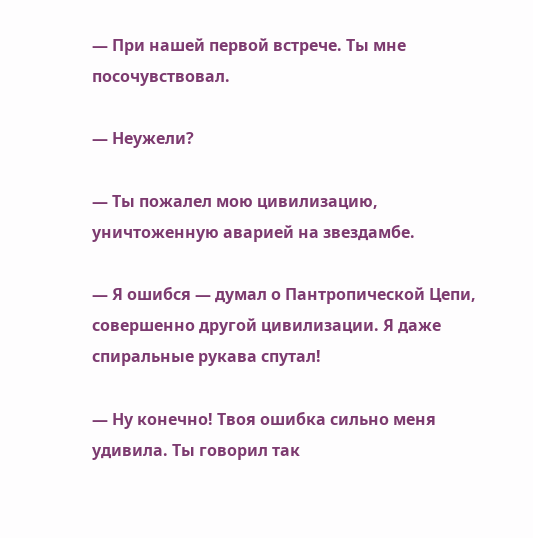— При нашей первой встрече. Ты мне посочувствовал.

— Неужели?

— Ты пожалел мою цивилизацию, уничтоженную аварией на звездамбе.

— Я ошибся — думал о Пантропической Цепи, совершенно другой цивилизации. Я даже спиральные рукава спутал!

— Ну конечно! Твоя ошибка сильно меня удивила. Ты говорил так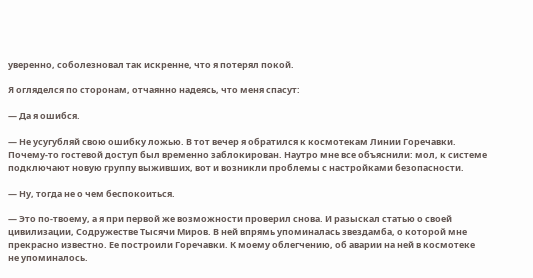уверенно, соболезновал так искренне, что я потерял покой.

Я огляделся по сторонам, отчаянно надеясь, что меня спасут:

— Да я ошибся.

— Не усугубляй свою ошибку ложью. В тот вечер я обратился к космотекам Линии Горечавки. Почему-то гостевой доступ был временно заблокирован. Наутро мне все объяснили: мол, к системе подключают новую группу выживших, вот и возникли проблемы с настройками безопасности.

— Ну, тогда не о чем беспокоиться.

— Это по-твоему, а я при первой же возможности проверил снова. И разыскал статью о своей цивилизации, Содружестве Тысячи Миров. В ней впрямь упоминалась звездамба, о которой мне прекрасно известно. Ее построили Горечавки. К моему облегчению, об аварии на ней в космотеке не упоминалось.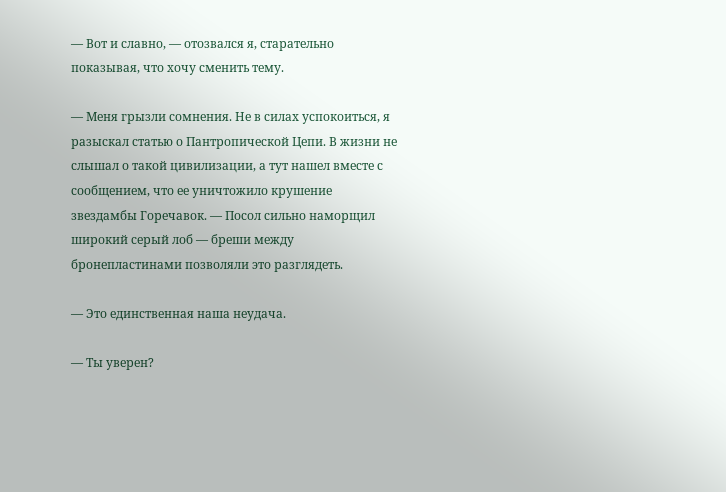— Вот и славно, — отозвался я, старательно показывая, что хочу сменить тему.

— Меня грызли сомнения. Не в силах успокоиться, я разыскал статью о Пантропической Цепи. В жизни не слышал о такой цивилизации, а тут нашел вместе с сообщением, что ее уничтожило крушение звездамбы Горечавок. — Посол сильно наморщил широкий серый лоб — бреши между бронепластинами позволяли это разглядеть.

— Это единственная наша неудача.

— Ты уверен?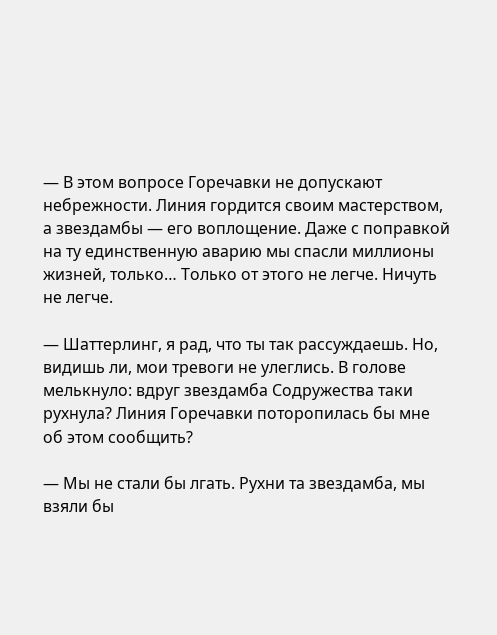— В этом вопросе Горечавки не допускают небрежности. Линия гордится своим мастерством, а звездамбы — его воплощение. Даже с поправкой на ту единственную аварию мы спасли миллионы жизней, только… Только от этого не легче. Ничуть не легче.

— Шаттерлинг, я рад, что ты так рассуждаешь. Но, видишь ли, мои тревоги не улеглись. В голове мелькнуло: вдруг звездамба Содружества таки рухнула? Линия Горечавки поторопилась бы мне об этом сообщить?

— Мы не стали бы лгать. Рухни та звездамба, мы взяли бы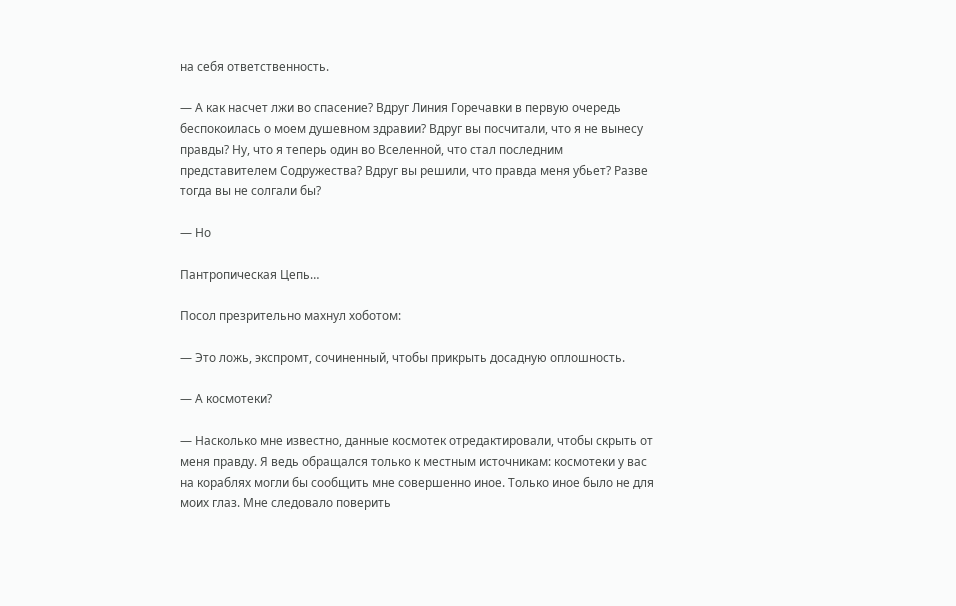на себя ответственность.

— А как насчет лжи во спасение? Вдруг Линия Горечавки в первую очередь беспокоилась о моем душевном здравии? Вдруг вы посчитали, что я не вынесу правды? Ну, что я теперь один во Вселенной, что стал последним представителем Содружества? Вдруг вы решили, что правда меня убьет? Разве тогда вы не солгали бы?

— Но

Пантропическая Цепь…

Посол презрительно махнул хоботом:

— Это ложь, экспромт, сочиненный, чтобы прикрыть досадную оплошность.

— А космотеки?

— Насколько мне известно, данные космотек отредактировали, чтобы скрыть от меня правду. Я ведь обращался только к местным источникам: космотеки у вас на кораблях могли бы сообщить мне совершенно иное. Только иное было не для моих глаз. Мне следовало поверить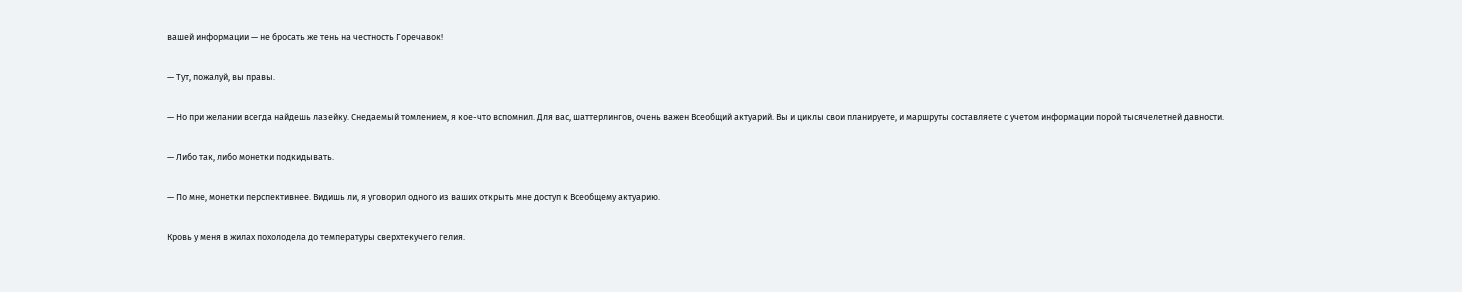вашей информации — не бросать же тень на честность Горечавок!

— Тут, пожалуй, вы правы.

— Но при желании всегда найдешь лазейку. Снедаемый томлением, я кое-что вспомнил. Для вас, шаттерлингов, очень важен Всеобщий актуарий. Вы и циклы свои планируете, и маршруты составляете с учетом информации порой тысячелетней давности.

— Либо так, либо монетки подкидывать.

— По мне, монетки перспективнее. Видишь ли, я уговорил одного из ваших открыть мне доступ к Всеобщему актуарию.

Кровь у меня в жилах похолодела до температуры сверхтекучего гелия.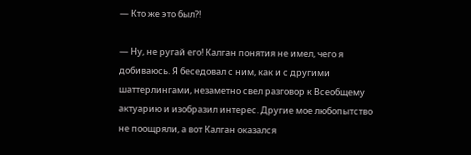— Кто же это был?!

— Ну, не ругай его! Калган понятия не имел, чего я добиваюсь. Я беседовал с ним, как и с другими шаттерлингами, незаметно свел разговор к Всеобщему актуарию и изобразил интерес. Другие мое любопытство не поощряли, а вот Калган оказался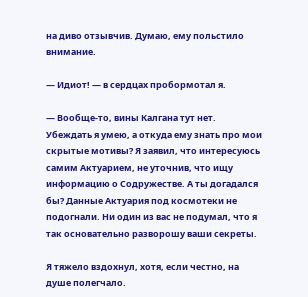на диво отзывчив. Думаю, ему польстило внимание.

— Идиот! — в сердцах пробормотал я.

— Вообще-то, вины Калгана тут нет. Убеждать я умею, а откуда ему знать про мои скрытые мотивы? Я заявил, что интересуюсь самим Актуарием, не уточнив, что ищу информацию о Содружестве. А ты догадался бы? Данные Актуария под космотеки не подогнали. Ни один из вас не подумал, что я так основательно разворошу ваши секреты.

Я тяжело вздохнул, хотя, если честно, на душе полегчало.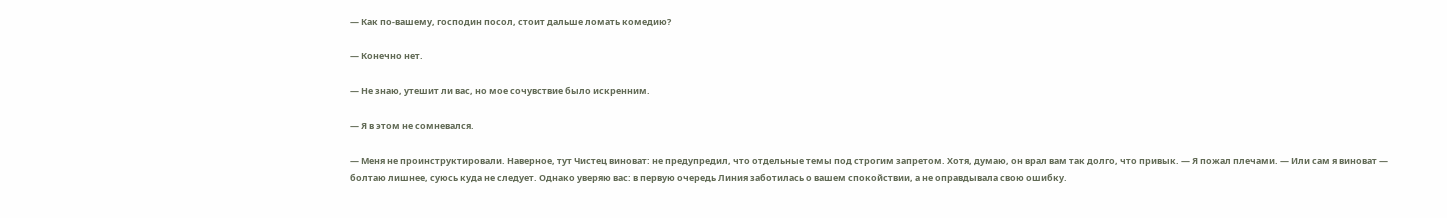— Как по-вашему, господин посол, стоит дальше ломать комедию?

— Конечно нет.

— Не знаю, утешит ли вас, но мое сочувствие было искренним.

— Я в этом не сомневался.

— Меня не проинструктировали. Наверное, тут Чистец виноват: не предупредил, что отдельные темы под строгим запретом. Хотя, думаю, он врал вам так долго, что привык. — Я пожал плечами. — Или сам я виноват — болтаю лишнее, суюсь куда не следует. Однако уверяю вас: в первую очередь Линия заботилась о вашем спокойствии, а не оправдывала свою ошибку.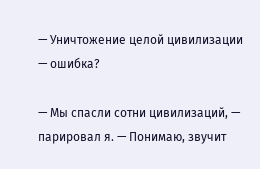— Уничтожение целой цивилизации — ошибка?

— Мы спасли сотни цивилизаций, — парировал я. — Понимаю, звучит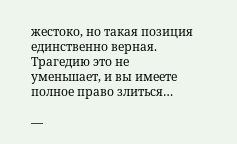жестоко, но такая позиция единственно верная. Трагедию это не уменьшает, и вы имеете полное право злиться…

—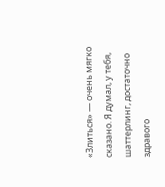«Злиться» — очень мягко сказано. Я думал, у тебя, шаттерлинг, достаточно здравого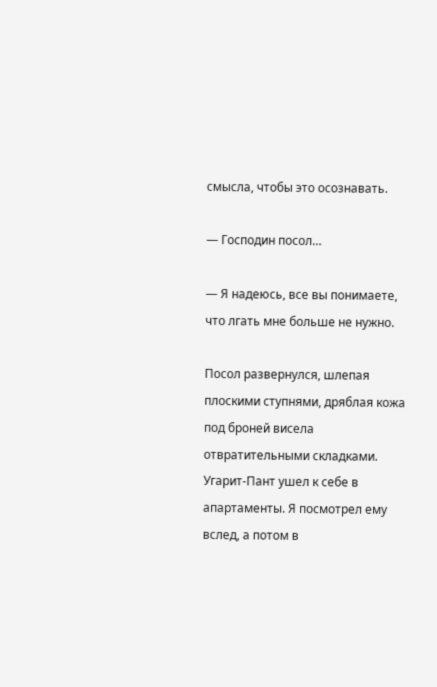смысла, чтобы это осознавать.

— Господин посол…

— Я надеюсь, все вы понимаете, что лгать мне больше не нужно.

Посол развернулся, шлепая плоскими ступнями, дряблая кожа под броней висела отвратительными складками. Угарит-Пант ушел к себе в апартаменты. Я посмотрел ему вслед, а потом в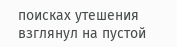поисках утешения взглянул на пустой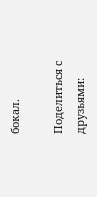бокал.

Поделиться с друзьями: